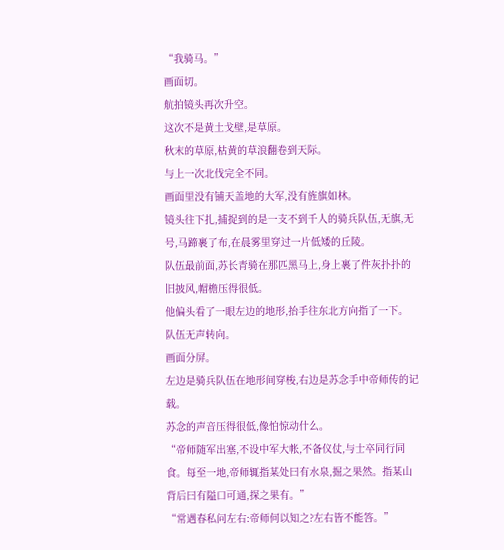“我骑马。”
画面切。
航拍镜头再次升空。
这次不是黄土戈壁,是草原。
秋末的草原,枯黄的草浪翻卷到天际。
与上一次北伐完全不同。
画面里没有铺天盖地的大军,没有旌旗如林。
镜头往下扎,捕捉到的是一支不到千人的骑兵队伍,无旗,无号,马蹄裹了布,在晨雾里穿过一片低矮的丘陵。
队伍最前面,苏长青骑在那匹黑马上,身上裹了件灰扑扑的旧披风,帽檐压得很低。
他偏头看了一眼左边的地形,抬手往东北方向指了一下。
队伍无声转向。
画面分屏。
左边是骑兵队伍在地形间穿梭,右边是苏念手中帝师传的记载。
苏念的声音压得很低,像怕惊动什么。
“帝师随军出塞,不设中军大帐,不备仪仗,与士卒同行同食。每至一地,帝师辄指某处曰有水泉,掘之果然。指某山背后曰有隘口可通,探之果有。”
“常遇春私问左右:帝师何以知之?左右皆不能答。”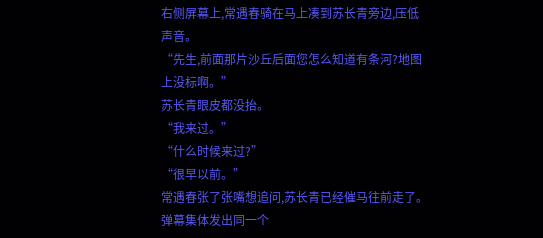右侧屏幕上,常遇春骑在马上凑到苏长青旁边,压低声音。
“先生,前面那片沙丘后面您怎么知道有条河?地图上没标啊。”
苏长青眼皮都没抬。
“我来过。”
“什么时候来过?”
“很早以前。”
常遇春张了张嘴想追问,苏长青已经催马往前走了。
弹幕集体发出同一个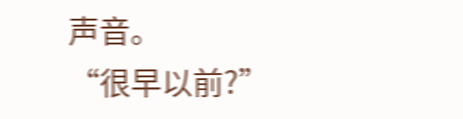声音。
“很早以前?”